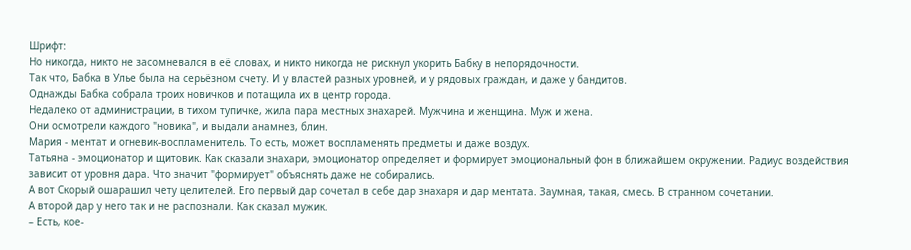Шрифт:
Но никогда, никто не засомневался в её словах, и никто никогда не рискнул укорить Бабку в непорядочности.
Так что, Бабка в Улье была на серьёзном счету. И у властей разных уровней, и у рядовых граждан, и даже у бандитов.
Однажды Бабка собрала троих новичков и потащила их в центр города.
Недалеко от администрации, в тихом тупичке, жила пара местных знахарей. Мужчина и женщина. Муж и жена.
Они осмотрели каждого "новика", и выдали анамнез, блин.
Мария - ментат и огневик-воспламенитель. То есть, может воспламенять предметы и даже воздух.
Татьяна - эмоционатор и щитовик. Как сказали знахари, эмоционатор определяет и формирует эмоциональный фон в ближайшем окружении. Радиус воздействия зависит от уровня дара. Что значит "формирует" объяснять даже не собирались.
А вот Скорый ошарашил чету целителей. Его первый дар сочетал в себе дар знахаря и дар ментата. Заумная, такая, смесь. В странном сочетании.
А второй дар у него так и не распознали. Как сказал мужик.
– Есть, кое-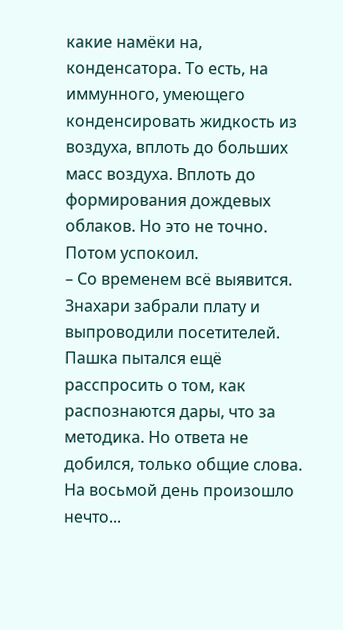какие намёки на, конденсатора. То есть, на иммунного, умеющего конденсировать жидкость из воздуха, вплоть до больших масс воздуха. Вплоть до формирования дождевых облаков. Но это не точно.
Потом успокоил.
– Со временем всё выявится.
Знахари забрали плату и выпроводили посетителей.
Пашка пытался ещё расспросить о том, как распознаются дары, что за методика. Но ответа не добился, только общие слова.
На восьмой день произошло нечто...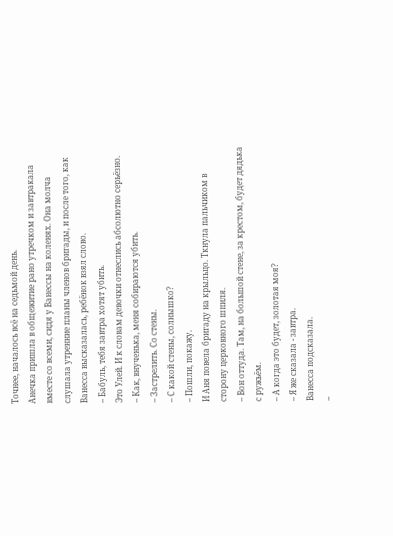Точнее, началось всё на седьмой день.
Анечка пришла в общежитие рано утречком и завтракала вместе со всеми, сидя у Ванессы на коленях. Она молча слушала утренние планы членов бригады, и после того, как Ванесса высказалась, ребёнок взял слово.
– Бабуль, тебя завтра хотят убить.
Это Улей. И к словам девочки отнеслись абсолютно серьёзно.
– Как, внученька, меня собираются убить.
– Застрелить. Со стены.
– С какой стены, солнышко?
– Пошли, покажу.
И Аня повела бригаду на крыльцо. Ткнула пальчиком в сторону церковного шпиля.
– Вон оттуда. Там, на большой стене, за крестом, будет дядька с ружьём.
– А когда это будет, золотая моя?
– Я же сказала - завтра.
Ванесса подсказала.
–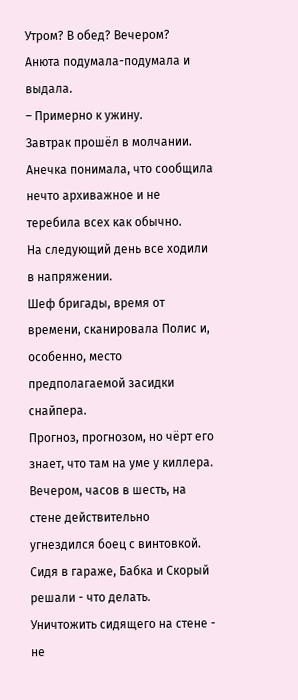Утром? В обед? Вечером?
Анюта подумала-подумала и выдала.
– Примерно к ужину.
Завтрак прошёл в молчании. Анечка понимала, что сообщила нечто архиважное и не теребила всех как обычно.
На следующий день все ходили в напряжении.
Шеф бригады, время от времени, сканировала Полис и, особенно, место предполагаемой засидки снайпера.
Прогноз, прогнозом, но чёрт его знает, что там на уме у киллера.
Вечером, часов в шесть, на стене действительно угнездился боец с винтовкой.
Сидя в гараже, Бабка и Скорый решали - что делать.
Уничтожить сидящего на стене - не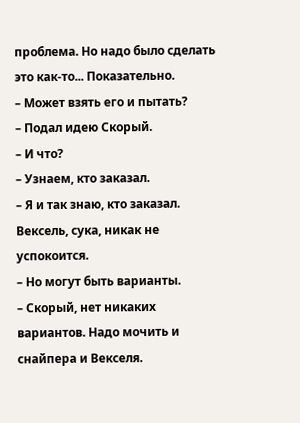проблема. Но надо было сделать это как-то... Показательно.
– Может взять его и пытать?
– Подал идею Скорый.
– И что?
– Узнаем, кто заказал.
– Я и так знаю, кто заказал. Вексель, сука, никак не успокоится.
– Но могут быть варианты.
– Скорый, нет никаких вариантов. Надо мочить и снайпера и Векселя.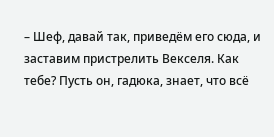– Шеф, давай так, приведём его сюда, и заставим пристрелить Векселя. Как тебе? Пусть он, гадюка, знает, что всё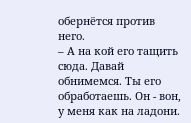обернётся против него.
– А на кой его тащить сюда. Давай обнимемся. Ты его обработаешь. Он - вон, у меня как на ладони.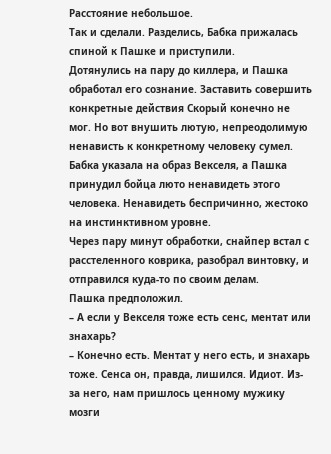Расстояние небольшое.
Так и сделали. Разделись, Бабка прижалась спиной к Пашке и приступили.
Дотянулись на пару до киллера, и Пашка обработал его сознание. Заставить совершить конкретные действия Скорый конечно не мог. Но вот внушить лютую, непреодолимую ненависть к конкретному человеку сумел. Бабка указала на образ Векселя, а Пашка принудил бойца люто ненавидеть этого человека. Ненавидеть беспричинно, жестоко на инстинктивном уровне.
Через пару минут обработки, снайпер встал с расстеленного коврика, разобрал винтовку, и отправился куда-то по своим делам.
Пашка предположил.
– А если у Векселя тоже есть сенс, ментат или знахарь?
– Конечно есть. Ментат у него есть, и знахарь тоже. Сенса он, правда, лишился. Идиот. Из-за него, нам пришлось ценному мужику мозги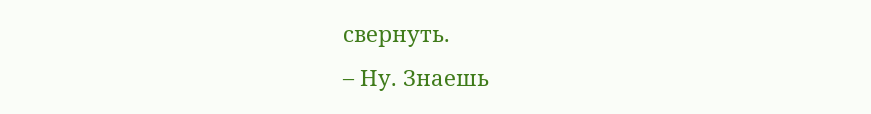свернуть.
– Ну. Знаешь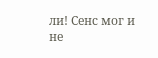ли! Сенс мог и не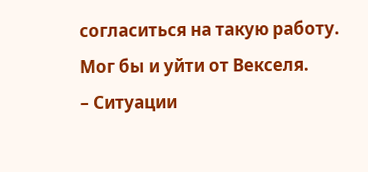согласиться на такую работу. Мог бы и уйти от Векселя.
– Ситуации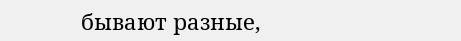бывают разные,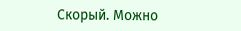Скорый. Можно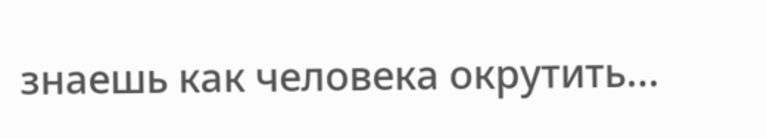знаешь как человека окрутить...